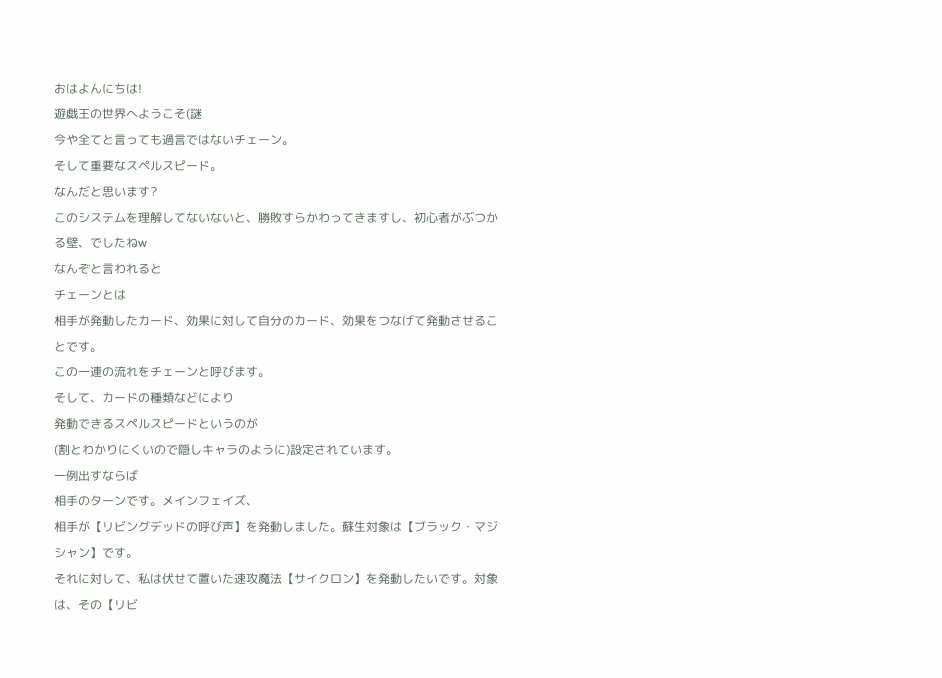おはよんにちは!
遊戯王の世界へようこそ(謎
今や全てと言っても過言ではないチェーン。
そして重要なスペルスピード。
なんだと思います?
このシステムを理解してないないと、勝敗すらかわってきますし、初心者がぶつかる壁、でしたねw
なんぞと言われると
チェーンとは
相手が発動したカード、効果に対して自分のカード、効果をつなげて発動させることです。
この一連の流れをチェーンと呼びます。
そして、カードの種類などにより
発動できるスペルスピードというのが
(割とわかりにくいので隠しキャラのように)設定されています。
一例出すならば
相手のターンです。メインフェイズ、
相手が【リビングデッドの呼び声】を発動しました。蘇生対象は【ブラック・マジシャン】です。
それに対して、私は伏せて置いた速攻魔法【サイクロン】を発動したいです。対象は、その【リビ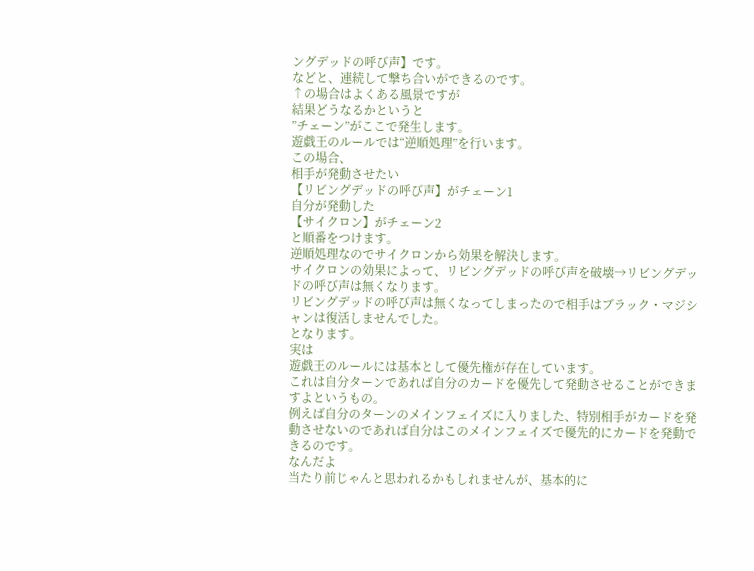ングデッドの呼び声】です。
などと、連続して撃ち合いができるのです。
↑の場合はよくある風景ですが
結果どうなるかというと
”チェーン”がここで発生します。
遊戯王のルールでは“逆順処理”を行います。
この場合、
相手が発動させたい
【リビングデッドの呼び声】がチェーン1
自分が発動した
【サイクロン】がチェーン2
と順番をつけます。
逆順処理なのでサイクロンから効果を解決します。
サイクロンの効果によって、リビングデッドの呼び声を破壊→リビングデッドの呼び声は無くなります。
リビングデッドの呼び声は無くなってしまったので相手はブラック・マジシャンは復活しませんでした。
となります。
実は
遊戯王のルールには基本として優先権が存在しています。
これは自分ターンであれば自分のカードを優先して発動させることができますよというもの。
例えば自分のターンのメインフェイズに入りました、特別相手がカードを発動させないのであれば自分はこのメインフェイズで優先的にカードを発動できるのです。
なんだよ
当たり前じゃんと思われるかもしれませんが、基本的に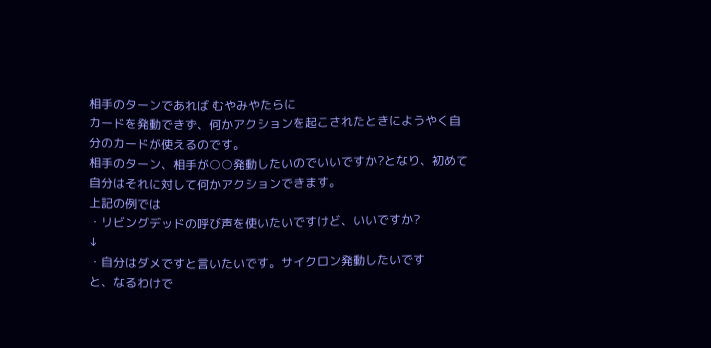相手のターンであれば むやみやたらに
カードを発動できず、何かアクションを起こされたときにようやく自分のカードが使えるのです。
相手のターン、相手が○○発動したいのでいいですか?となり、初めて自分はそれに対して何かアクションできます。
上記の例では
・リビングデッドの呼び声を使いたいですけど、いいですか?
↓
・自分はダメですと言いたいです。サイクロン発動したいです
と、なるわけで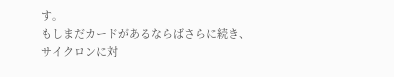す。
もしまだカードがあるならばさらに続き、
サイクロンに対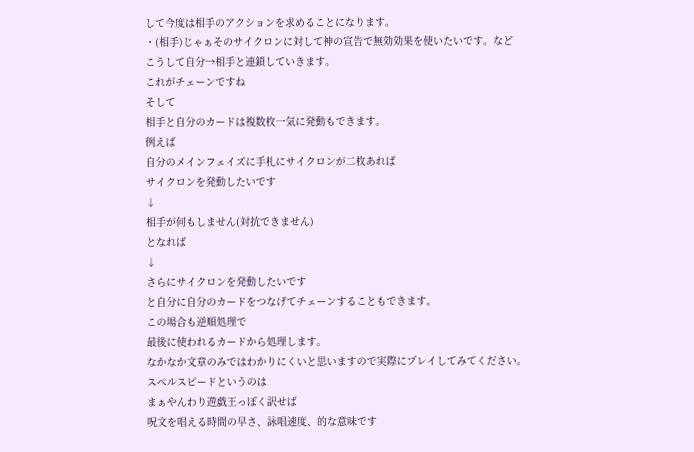して今度は相手のアクションを求めることになります。
・(相手)じゃぁそのサイクロンに対して神の宣告で無効効果を使いたいです。など
こうして自分→相手と連鎖していきます。
これがチェーンですね
そして
相手と自分のカードは複数枚一気に発動もできます。
例えば
自分のメインフェイズに手札にサイクロンが二枚あれば
サイクロンを発動したいです
↓
相手が何もしません(対抗できません)
となれば
↓
さらにサイクロンを発動したいです
と自分に自分のカードをつなげてチェーンすることもできます。
この場合も逆順処理で
最後に使われるカードから処理します。
なかなか文章のみではわかりにくいと思いますので実際にプレイしてみてください。
スペルスピードというのは
まぁやんわり遊戯王っぽく訳せば
呪文を唱える時間の早さ、詠唱速度、的な意味です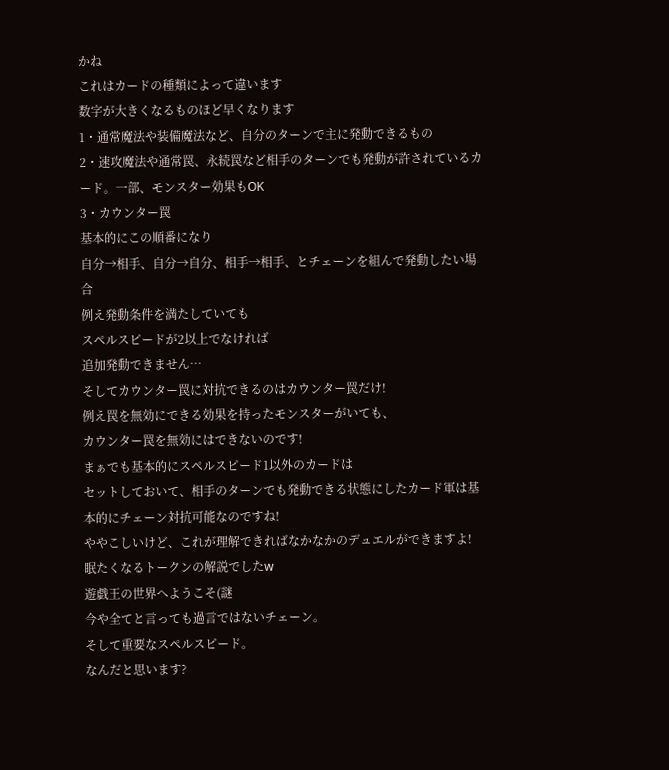かね
これはカードの種類によって違います
数字が大きくなるものほど早くなります
1・通常魔法や装備魔法など、自分のターンで主に発動できるもの
2・速攻魔法や通常罠、永続罠など相手のターンでも発動が許されているカード。一部、モンスター効果もOK
3・カウンター罠
基本的にこの順番になり
自分→相手、自分→自分、相手→相手、とチェーンを組んで発動したい場合
例え発動条件を満たしていても
スペルスピードが2以上でなければ
追加発動できません…
そしてカウンター罠に対抗できるのはカウンター罠だけ!
例え罠を無効にできる効果を持ったモンスターがいても、
カウンター罠を無効にはできないのです!
まぁでも基本的にスペルスピード1以外のカードは
セットしておいて、相手のターンでも発動できる状態にしたカード軍は基本的にチェーン対抗可能なのですね!
ややこしいけど、これが理解できればなかなかのデュエルができますよ!
眠たくなるトークンの解説でしたw
遊戯王の世界へようこそ(謎
今や全てと言っても過言ではないチェーン。
そして重要なスペルスピード。
なんだと思います?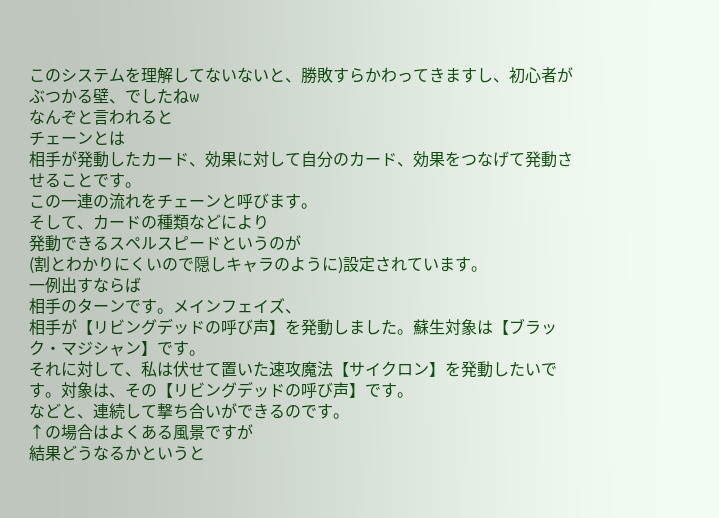このシステムを理解してないないと、勝敗すらかわってきますし、初心者がぶつかる壁、でしたねw
なんぞと言われると
チェーンとは
相手が発動したカード、効果に対して自分のカード、効果をつなげて発動させることです。
この一連の流れをチェーンと呼びます。
そして、カードの種類などにより
発動できるスペルスピードというのが
(割とわかりにくいので隠しキャラのように)設定されています。
一例出すならば
相手のターンです。メインフェイズ、
相手が【リビングデッドの呼び声】を発動しました。蘇生対象は【ブラック・マジシャン】です。
それに対して、私は伏せて置いた速攻魔法【サイクロン】を発動したいです。対象は、その【リビングデッドの呼び声】です。
などと、連続して撃ち合いができるのです。
↑の場合はよくある風景ですが
結果どうなるかというと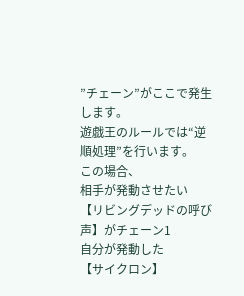”チェーン”がここで発生します。
遊戯王のルールでは“逆順処理”を行います。
この場合、
相手が発動させたい
【リビングデッドの呼び声】がチェーン1
自分が発動した
【サイクロン】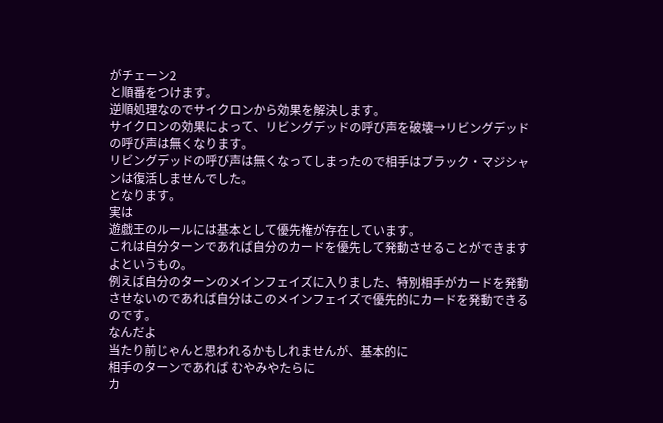がチェーン2
と順番をつけます。
逆順処理なのでサイクロンから効果を解決します。
サイクロンの効果によって、リビングデッドの呼び声を破壊→リビングデッドの呼び声は無くなります。
リビングデッドの呼び声は無くなってしまったので相手はブラック・マジシャンは復活しませんでした。
となります。
実は
遊戯王のルールには基本として優先権が存在しています。
これは自分ターンであれば自分のカードを優先して発動させることができますよというもの。
例えば自分のターンのメインフェイズに入りました、特別相手がカードを発動させないのであれば自分はこのメインフェイズで優先的にカードを発動できるのです。
なんだよ
当たり前じゃんと思われるかもしれませんが、基本的に
相手のターンであれば むやみやたらに
カ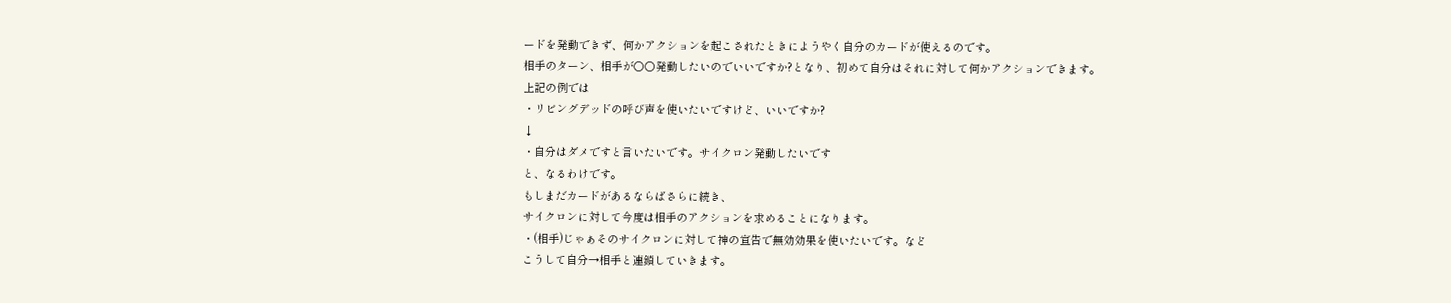ードを発動できず、何かアクションを起こされたときにようやく自分のカードが使えるのです。
相手のターン、相手が○○発動したいのでいいですか?となり、初めて自分はそれに対して何かアクションできます。
上記の例では
・リビングデッドの呼び声を使いたいですけど、いいですか?
↓
・自分はダメですと言いたいです。サイクロン発動したいです
と、なるわけです。
もしまだカードがあるならばさらに続き、
サイクロンに対して今度は相手のアクションを求めることになります。
・(相手)じゃぁそのサイクロンに対して神の宣告で無効効果を使いたいです。など
こうして自分→相手と連鎖していきます。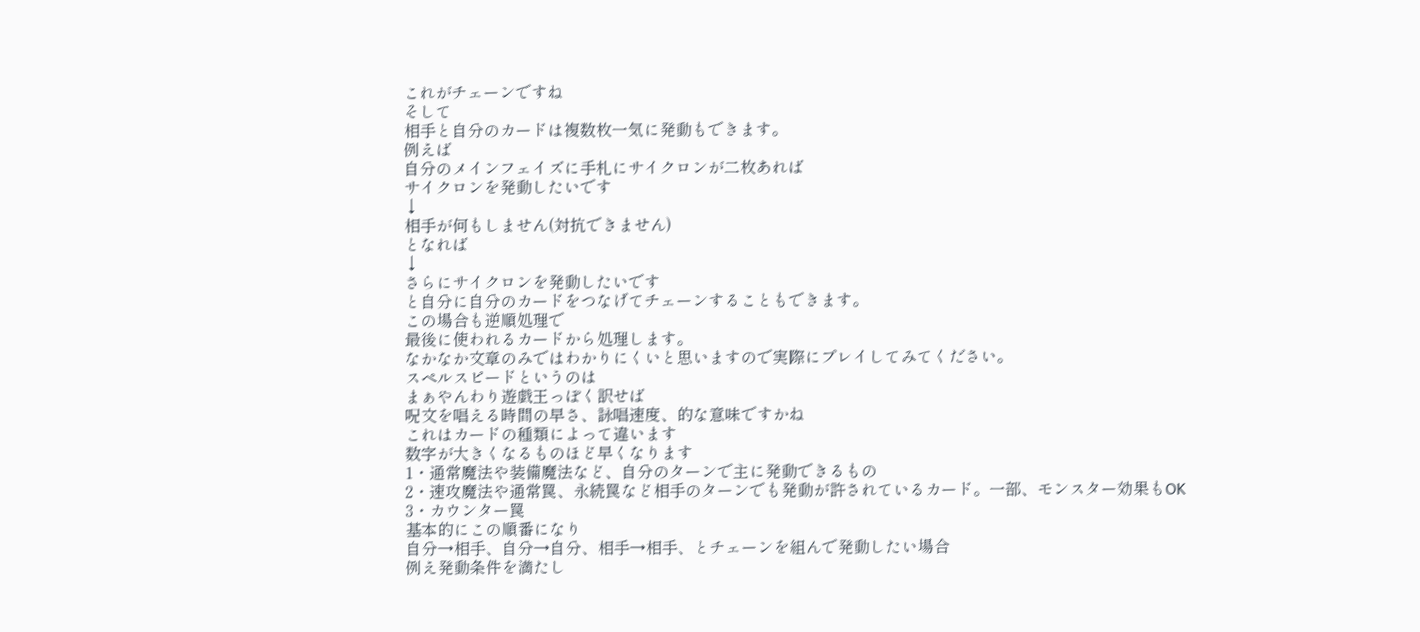これがチェーンですね
そして
相手と自分のカードは複数枚一気に発動もできます。
例えば
自分のメインフェイズに手札にサイクロンが二枚あれば
サイクロンを発動したいです
↓
相手が何もしません(対抗できません)
となれば
↓
さらにサイクロンを発動したいです
と自分に自分のカードをつなげてチェーンすることもできます。
この場合も逆順処理で
最後に使われるカードから処理します。
なかなか文章のみではわかりにくいと思いますので実際にプレイしてみてください。
スペルスピードというのは
まぁやんわり遊戯王っぽく訳せば
呪文を唱える時間の早さ、詠唱速度、的な意味ですかね
これはカードの種類によって違います
数字が大きくなるものほど早くなります
1・通常魔法や装備魔法など、自分のターンで主に発動できるもの
2・速攻魔法や通常罠、永続罠など相手のターンでも発動が許されているカード。一部、モンスター効果もOK
3・カウンター罠
基本的にこの順番になり
自分→相手、自分→自分、相手→相手、とチェーンを組んで発動したい場合
例え発動条件を満たし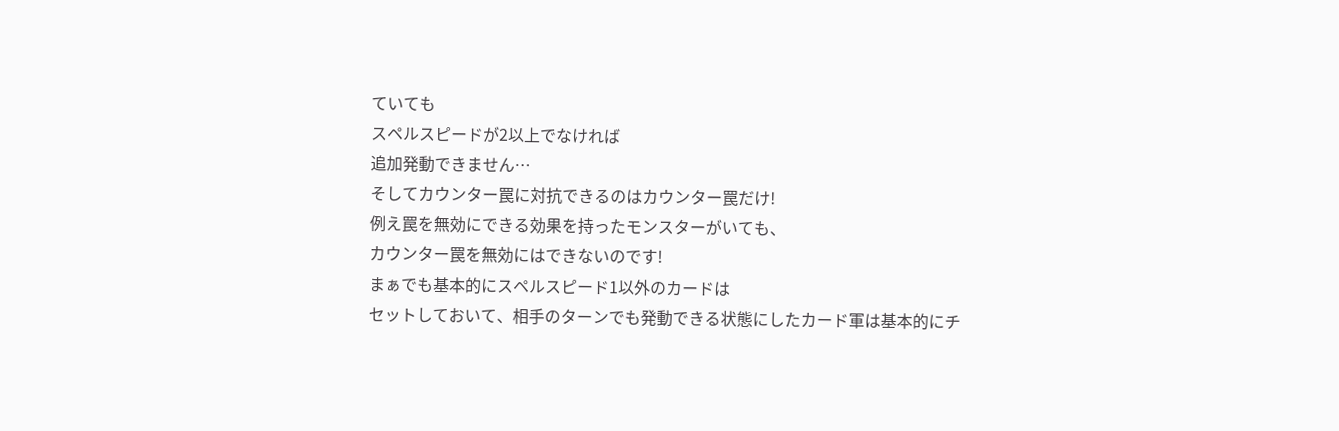ていても
スペルスピードが2以上でなければ
追加発動できません…
そしてカウンター罠に対抗できるのはカウンター罠だけ!
例え罠を無効にできる効果を持ったモンスターがいても、
カウンター罠を無効にはできないのです!
まぁでも基本的にスペルスピード1以外のカードは
セットしておいて、相手のターンでも発動できる状態にしたカード軍は基本的にチ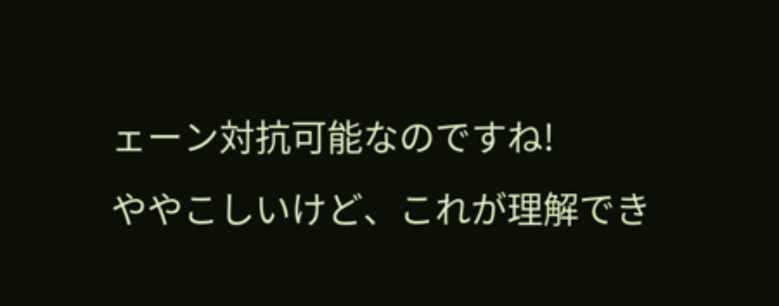ェーン対抗可能なのですね!
ややこしいけど、これが理解でき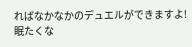ればなかなかのデュエルができますよ!
眠たくな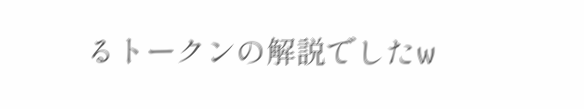るトークンの解説でしたw